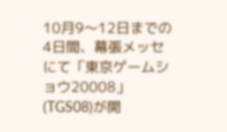10月9〜12日までの4日間、幕張メッセにて「東京ゲームショウ20008」(TGS08)が開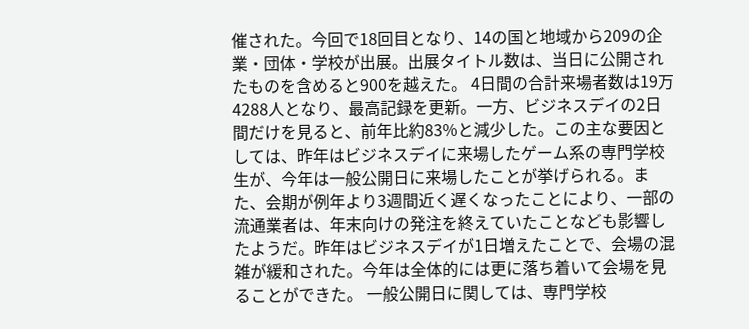催された。今回で18回目となり、14の国と地域から209の企業・団体・学校が出展。出展タイトル数は、当日に公開されたものを含めると900を越えた。 4日間の合計来場者数は19万4288人となり、最高記録を更新。一方、ビジネスデイの2日間だけを見ると、前年比約83%と減少した。この主な要因としては、昨年はビジネスデイに来場したゲーム系の専門学校生が、今年は一般公開日に来場したことが挙げられる。また、会期が例年より3週間近く遅くなったことにより、一部の流通業者は、年末向けの発注を終えていたことなども影響したようだ。昨年はビジネスデイが1日増えたことで、会場の混雑が緩和された。今年は全体的には更に落ち着いて会場を見ることができた。 一般公開日に関しては、専門学校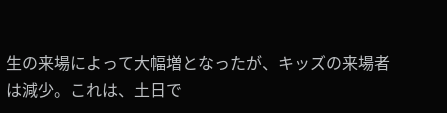生の来場によって大幅増となったが、キッズの来場者は減少。これは、土日で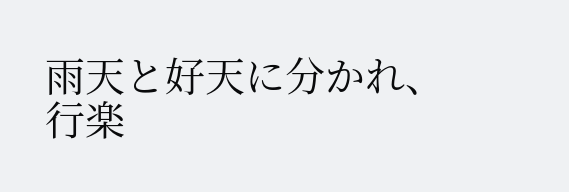雨天と好天に分かれ、行楽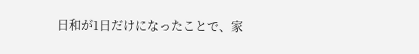日和が1日だけになったことで、家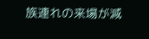族連れの来場が減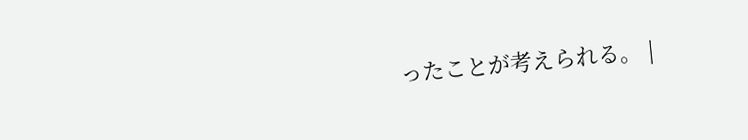ったことが考えられる。 |